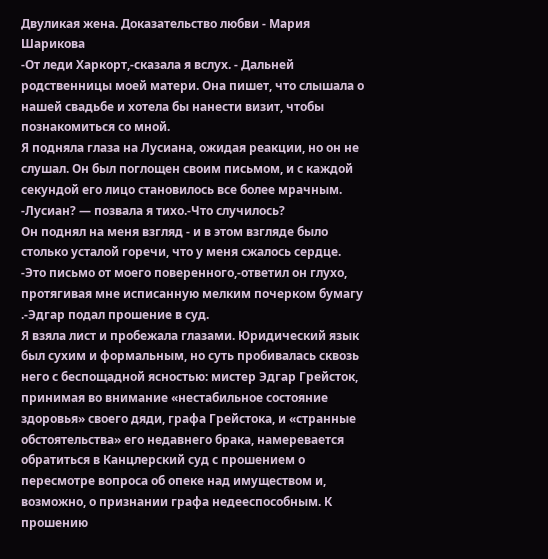Двуликая жена. Доказательство любви - Мария Шарикова
-От леди Харкорт,-сказала я вслух. - Дальней родственницы моей матери. Она пишет, что слышала о нашей свадьбе и хотела бы нанести визит, чтобы познакомиться со мной.
Я подняла глаза на Лусиана, ожидая реакции, но он не слушал. Он был поглощен своим письмом, и с каждой секундой его лицо становилось все более мрачным.
-Лусиан? — позвала я тихо.-Что случилось?
Он поднял на меня взгляд - и в этом взгляде было столько усталой горечи, что у меня сжалось сердце.
-Это письмо от моего поверенного,-ответил он глухо, протягивая мне исписанную мелким почерком бумагу .-Эдгар подал прошение в суд.
Я взяла лист и пробежала глазами. Юридический язык был сухим и формальным, но суть пробивалась сквозь него с беспощадной ясностью: мистер Эдгар Грейсток, принимая во внимание «нестабильное состояние здоровья» своего дяди, графа Грейстока, и «странные обстоятельства» его недавнего брака, намеревается обратиться в Канцлерский суд с прошением о пересмотре вопроса об опеке над имуществом и, возможно, о признании графа недееспособным. К прошению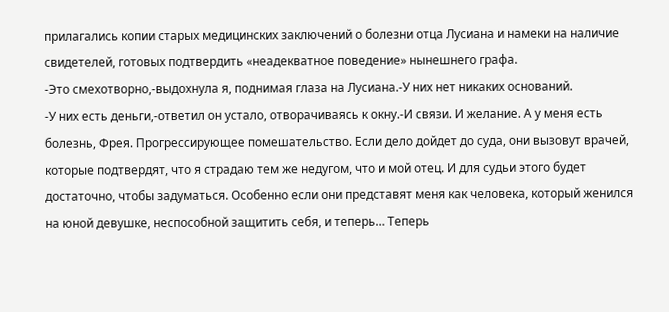прилагались копии старых медицинских заключений о болезни отца Лусиана и намеки на наличие свидетелей, готовых подтвердить «неадекватное поведение» нынешнего графа.
-Это смехотворно,-выдохнула я, поднимая глаза на Лусиана.-У них нет никаких оснований.
-У них есть деньги,-ответил он устало, отворачиваясь к окну.-И связи. И желание. А у меня есть болезнь, Фрея. Прогрессирующее помешательство. Если дело дойдет до суда, они вызовут врачей, которые подтвердят, что я страдаю тем же недугом, что и мой отец. И для судьи этого будет достаточно, чтобы задуматься. Особенно если они представят меня как человека, который женился на юной девушке, неспособной защитить себя, и теперь… Теперь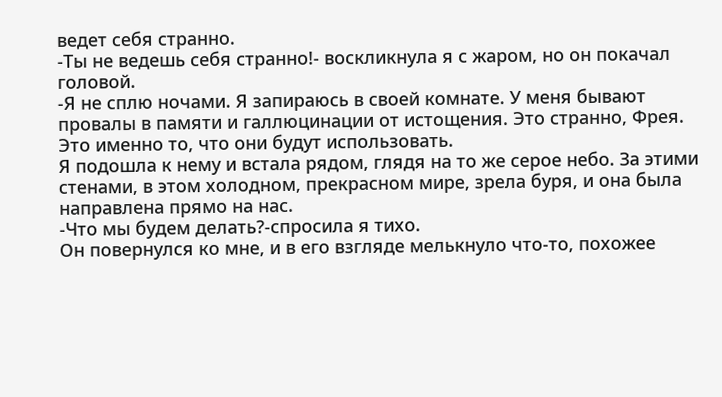ведет себя странно.
-Ты не ведешь себя странно!- воскликнула я с жаром, но он покачал головой.
-Я не сплю ночами. Я запираюсь в своей комнате. У меня бывают провалы в памяти и галлюцинации от истощения. Это странно, Фрея. Это именно то, что они будут использовать.
Я подошла к нему и встала рядом, глядя на то же серое небо. За этими стенами, в этом холодном, прекрасном мире, зрела буря, и она была направлена прямо на нас.
-Что мы будем делать?-спросила я тихо.
Он повернулся ко мне, и в его взгляде мелькнуло что-то, похожее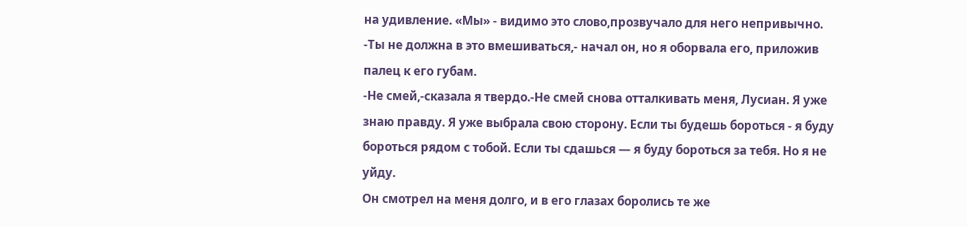на удивление. «Мы» - видимо это слово,прозвучало для него непривычно.
-Ты не должна в это вмешиваться,- начал он, но я оборвала его, приложив палец к его губам.
-Не смей,-сказала я твердо.-Не смей снова отталкивать меня, Лусиан. Я уже знаю правду. Я уже выбрала свою сторону. Если ты будешь бороться - я буду бороться рядом с тобой. Если ты сдашься — я буду бороться за тебя. Но я не уйду.
Он смотрел на меня долго, и в его глазах боролись те же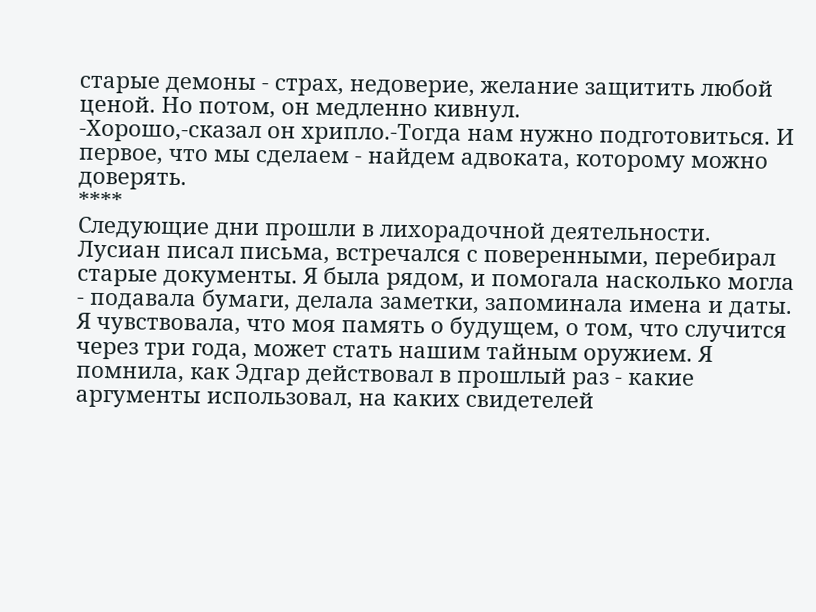старые демоны - страх, недоверие, желание защитить любой ценой. Но потом, он медленно кивнул.
-Хорошо,-сказал он хрипло.-Тогда нам нужно подготовиться. И первое, что мы сделаем - найдем адвоката, которому можно доверять.
****
Следующие дни прошли в лихорадочной деятельности. Лусиан писал письма, встречался с поверенными, перебирал старые документы. Я была рядом, и помогала насколько могла - подавала бумаги, делала заметки, запоминала имена и даты. Я чувствовала, что моя память о будущем, о том, что случится через три года, может стать нашим тайным оружием. Я помнила, как Эдгар действовал в прошлый раз - какие аргументы использовал, на каких свидетелей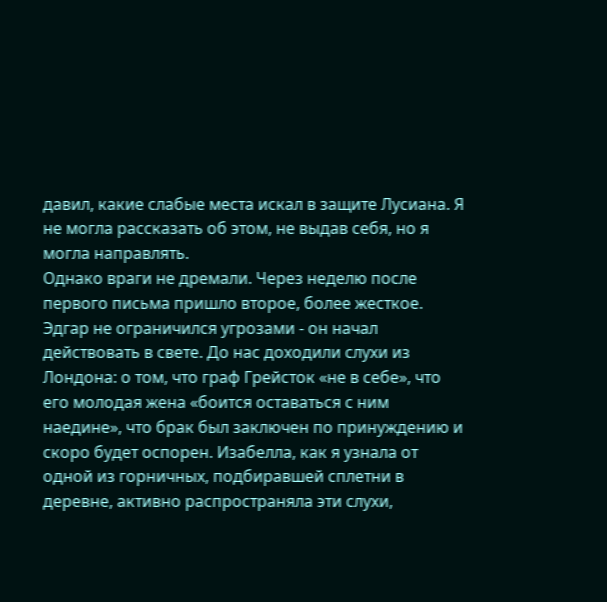давил, какие слабые места искал в защите Лусиана. Я не могла рассказать об этом, не выдав себя, но я могла направлять.
Однако враги не дремали. Через неделю после первого письма пришло второе, более жесткое. Эдгар не ограничился угрозами - он начал действовать в свете. До нас доходили слухи из Лондона: о том, что граф Грейсток «не в себе», что его молодая жена «боится оставаться с ним наедине», что брак был заключен по принуждению и скоро будет оспорен. Изабелла, как я узнала от одной из горничных, подбиравшей сплетни в деревне, активно распространяла эти слухи,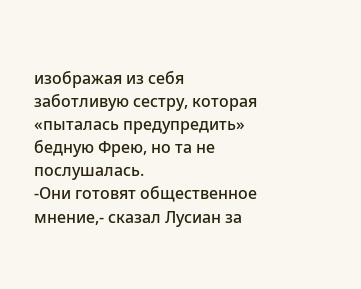изображая из себя заботливую сестру, которая «пыталась предупредить» бедную Фрею, но та не послушалась.
-Они готовят общественное мнение,- сказал Лусиан за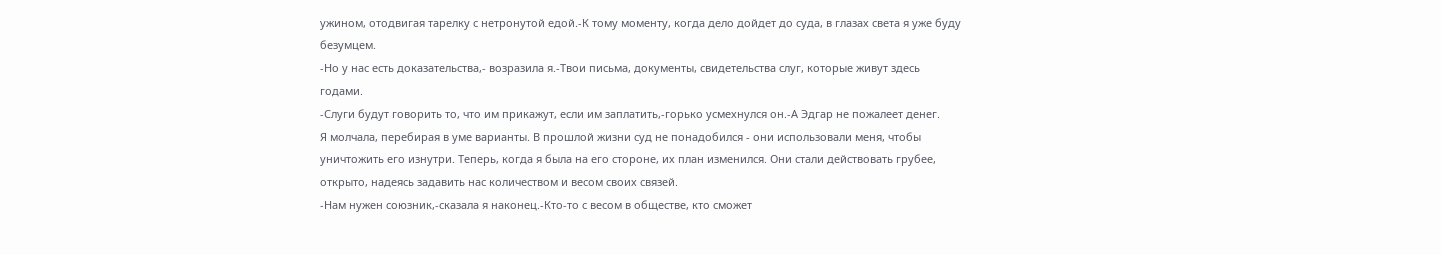ужином, отодвигая тарелку с нетронутой едой.-К тому моменту, когда дело дойдет до суда, в глазах света я уже буду безумцем.
-Но у нас есть доказательства,- возразила я.-Твои письма, документы, свидетельства слуг, которые живут здесь годами.
-Слуги будут говорить то, что им прикажут, если им заплатить,-горько усмехнулся он.-А Эдгар не пожалеет денег.
Я молчала, перебирая в уме варианты. В прошлой жизни суд не понадобился - они использовали меня, чтобы уничтожить его изнутри. Теперь, когда я была на его стороне, их план изменился. Они стали действовать грубее, открыто, надеясь задавить нас количеством и весом своих связей.
-Нам нужен союзник,-сказала я наконец.-Кто-то с весом в обществе, кто сможет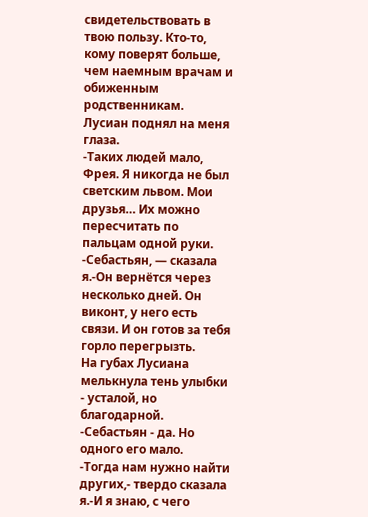свидетельствовать в твою пользу. Кто-то, кому поверят больше, чем наемным врачам и обиженным родственникам.
Лусиан поднял на меня глаза.
-Таких людей мало, Фрея. Я никогда не был светским львом. Мои друзья… Их можно пересчитать по пальцам одной руки.
-Себастьян, — сказала я.-Он вернётся через несколько дней. Он виконт, у него есть связи. И он готов за тебя горло перегрызть.
На губах Лусиана мелькнула тень улыбки - усталой, но благодарной.
-Себастьян - да. Но одного его мало.
-Тогда нам нужно найти других,- твердо сказала я.-И я знаю, с чего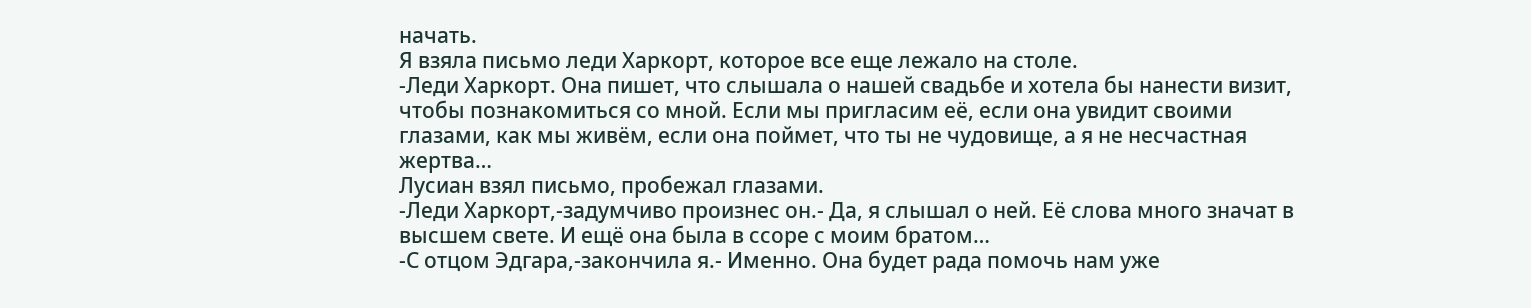начать.
Я взяла письмо леди Харкорт, которое все еще лежало на столе.
-Леди Харкорт. Она пишет, что слышала о нашей свадьбе и хотела бы нанести визит, чтобы познакомиться со мной. Если мы пригласим её, если она увидит своими глазами, как мы живём, если она поймет, что ты не чудовище, а я не несчастная жертва…
Лусиан взял письмо, пробежал глазами.
-Леди Харкорт,-задумчиво произнес он.- Да, я слышал о ней. Её слова много значат в высшем свете. И ещё она была в ссоре с моим братом…
-С отцом Эдгара,-закончила я.- Именно. Она будет рада помочь нам уже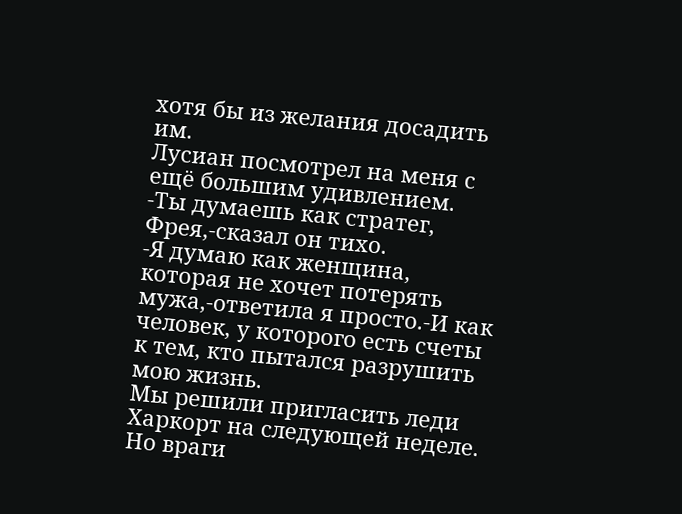хотя бы из желания досадить им.
Лусиан посмотрел на меня с ещё большим удивлением.
-Ты думаешь как стратег, Фрея,-сказал он тихо.
-Я думаю как женщина, которая не хочет потерять мужа,-ответила я просто.-И как человек, у которого есть счеты к тем, кто пытался разрушить мою жизнь.
Мы решили пригласить леди Харкорт на следующей неделе. Но враги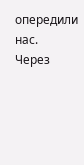опередили нас.
Через